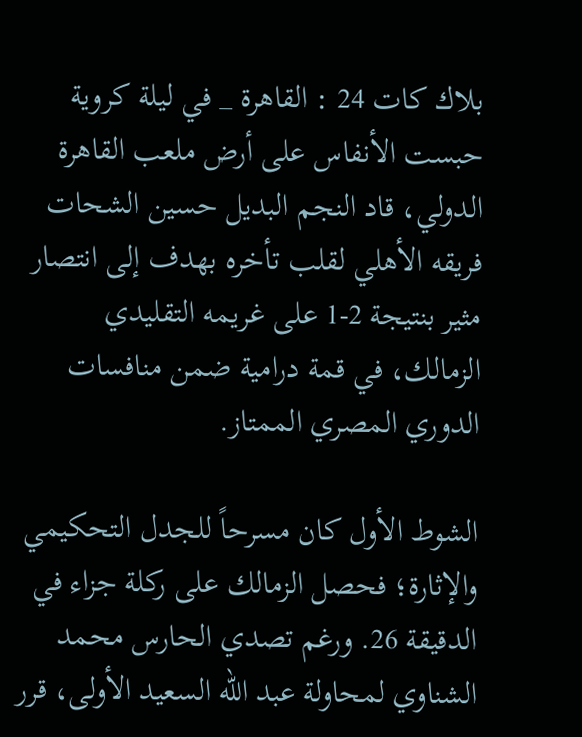بلاك كات 24 : القاهرة _ في ليلة كروية حبست الأنفاس على أرض ملعب القاهرة الدولي، قاد النجم البديل حسين الشحات فريقه الأهلي لقلب تأخره بهدف إلى انتصار مثير بنتيجة 2-1 على غريمه التقليدي الزمالك، في قمة درامية ضمن منافسات الدوري المصري الممتاز.

الشوط الأول كان مسرحاً للجدل التحكيمي والإثارة؛ فحصل الزمالك على ركلة جزاء في الدقيقة 26. ورغم تصدي الحارس محمد الشناوي لمحاولة عبد الله السعيد الأولى، قرر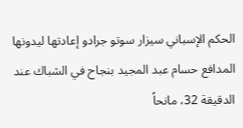الحكم الإسباني سيزار سوتو جرادو إعادتها ليدونها المدافع حسام عبد المجيد بنجاح في الشباك عند الدقيقة 32، مانحاً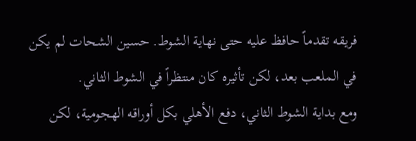فريقه تقدماً حافظ عليه حتى نهاية الشوط. حسين الشحات لم يكن في الملعب بعد، لكن تأثيره كان منتظراً في الشوط الثاني.
ومع بداية الشوط الثاني، دفع الأهلي بكل أوراقه الهجومية، لكن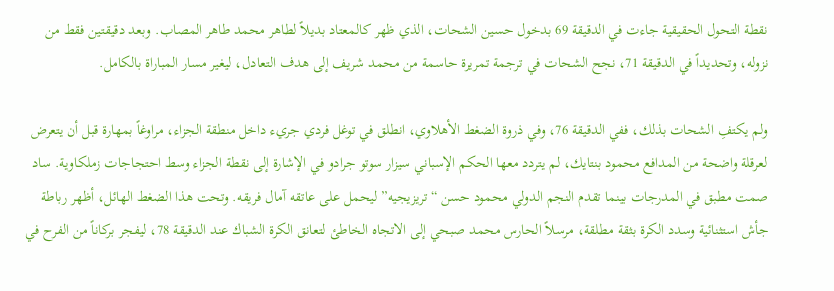نقطة التحول الحقيقية جاءت في الدقيقة 69 بدخول حسين الشحات، الذي ظهر كالمعتاد بديلاً لطاهر محمد طاهر المصاب. وبعد دقيقتين فقط من نزوله، وتحديداً في الدقيقة 71، نجح الشحات في ترجمة تمريرة حاسمة من محمد شريف إلى هدف التعادل، ليغير مسار المباراة بالكامل.

ولم يكتفِ الشحات بذلك، ففي الدقيقة 76، وفي ذروة الضغط الأهلاوي، انطلق في توغل فردي جريء داخل منطقة الجزاء، مراوغاً بمهارة قبل أن يتعرض لعرقلة واضحة من المدافع محمود بنتايك، لم يتردد معها الحكم الإسباني سيزار سوتو جرادو في الإشارة إلى نقطة الجزاء وسط احتجاجات زملكاوية. ساد صمت مطبق في المدرجات بينما تقدم النجم الدولي محمود حسن “تريزيجيه” ليحمل على عاتقه آمال فريقه. وتحت هذا الضغط الهائل، أظهر رباطة جأش استثنائية وسدد الكرة بثقة مطلقة، مرسلاً الحارس محمد صبحي إلى الاتجاه الخاطئ لتعانق الكرة الشباك عند الدقيقة 78، ليفجر بركاناً من الفرح في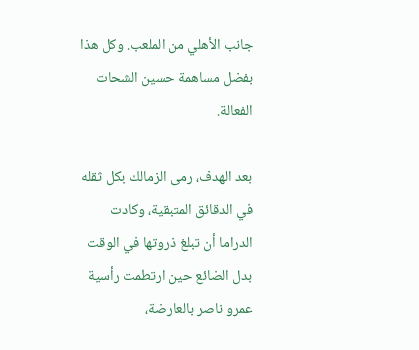جانب الأهلي من الملعب. وكل هذا بفضل مساهمة حسين الشحات الفعالة.

بعد الهدف، رمى الزمالك بكل ثقله في الدقائق المتبقية، وكادت الدراما أن تبلغ ذروتها في الوقت بدل الضائع حين ارتطمت رأسية عمرو ناصر بالعارضة،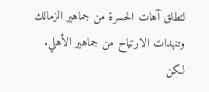لتطلق آهات الحسرة من جماهير الزمالك وتنهدات الارتياح من جماهير الأهلي. لكن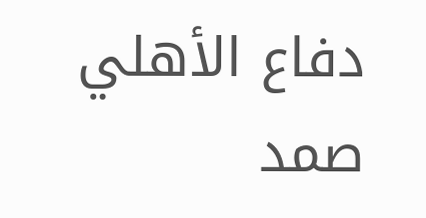دفاع الأهلي صمد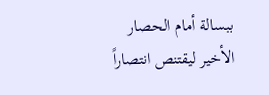ببسالة أمام الحصار الأخير ليقتنص انتصاراً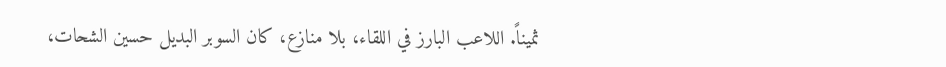ثميناً. اللاعب البارز في اللقاء، بلا منازع، كان السوبر البديل حسين الشحات،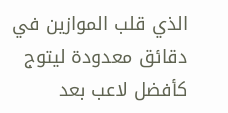الذي قلب الموازين في دقائق معدودة ليتوج كأفضل لاعب بعد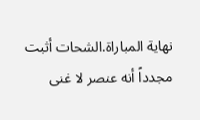نهاية المباراة.الشحات أثبت مجدداً أنه عنصر لا غنى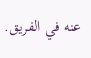عنه في الفريق.